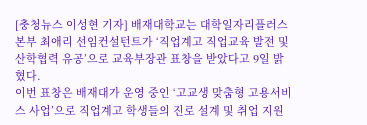[충청뉴스 이성현 기자] 배재대학교는 대학일자리플러스본부 최애리 선임컨설턴트가 ‘직업계고 직업교육 발전 및 산학협력 유공’으로 교육부장관 표창을 받았다고 9일 밝혔다.
이번 표창은 배재대가 운영 중인 ‘고교생 맞춤형 고용서비스 사업’으로 직업계고 학생들의 진로 설계 및 취업 지원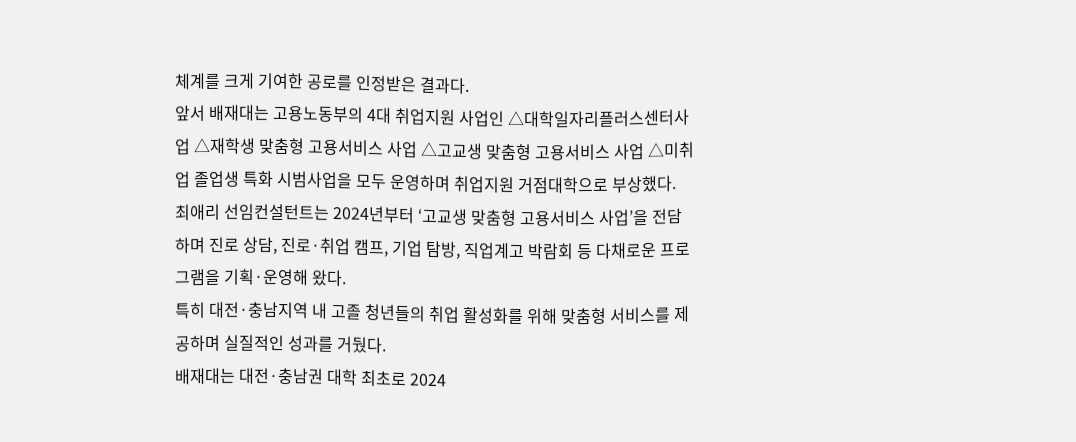체계를 크게 기여한 공로를 인정받은 결과다.
앞서 배재대는 고용노동부의 4대 취업지원 사업인 △대학일자리플러스센터사업 △재학생 맞춤형 고용서비스 사업 △고교생 맞춤형 고용서비스 사업 △미취업 졸업생 특화 시범사업을 모두 운영하며 취업지원 거점대학으로 부상했다.
최애리 선임컨설턴트는 2024년부터 ‘고교생 맞춤형 고용서비스 사업’을 전담하며 진로 상담, 진로·취업 캠프, 기업 탐방, 직업계고 박람회 등 다채로운 프로그램을 기획·운영해 왔다.
특히 대전·충남지역 내 고졸 청년들의 취업 활성화를 위해 맞춤형 서비스를 제공하며 실질적인 성과를 거뒀다.
배재대는 대전·충남권 대학 최초로 2024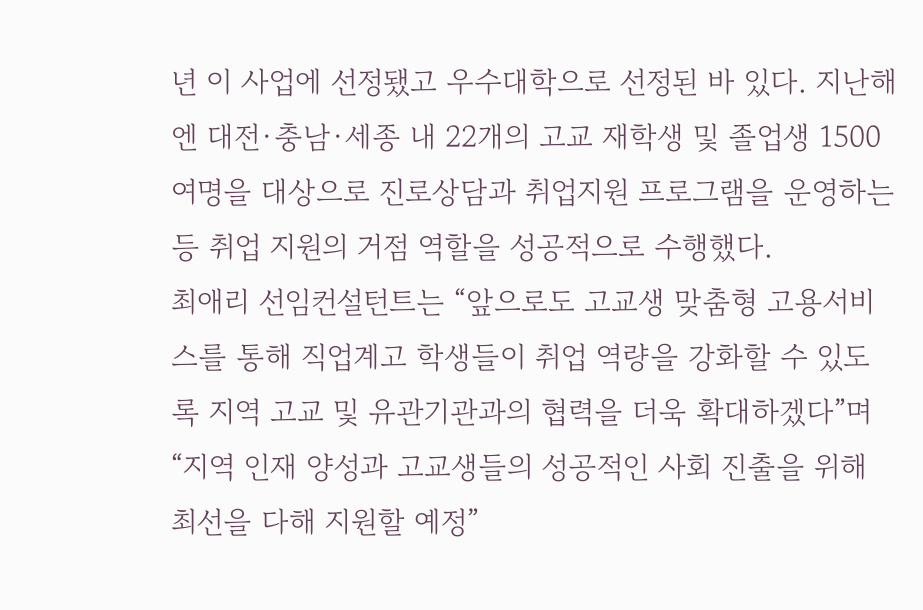년 이 사업에 선정됐고 우수대학으로 선정된 바 있다. 지난해엔 대전·충남·세종 내 22개의 고교 재학생 및 졸업생 1500여명을 대상으로 진로상담과 취업지원 프로그램을 운영하는 등 취업 지원의 거점 역할을 성공적으로 수행했다.
최애리 선임컨설턴트는 “앞으로도 고교생 맞춤형 고용서비스를 통해 직업계고 학생들이 취업 역량을 강화할 수 있도록 지역 고교 및 유관기관과의 협력을 더욱 확대하겠다”며 “지역 인재 양성과 고교생들의 성공적인 사회 진출을 위해 최선을 다해 지원할 예정”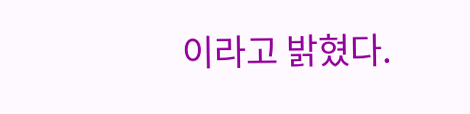이라고 밝혔다.